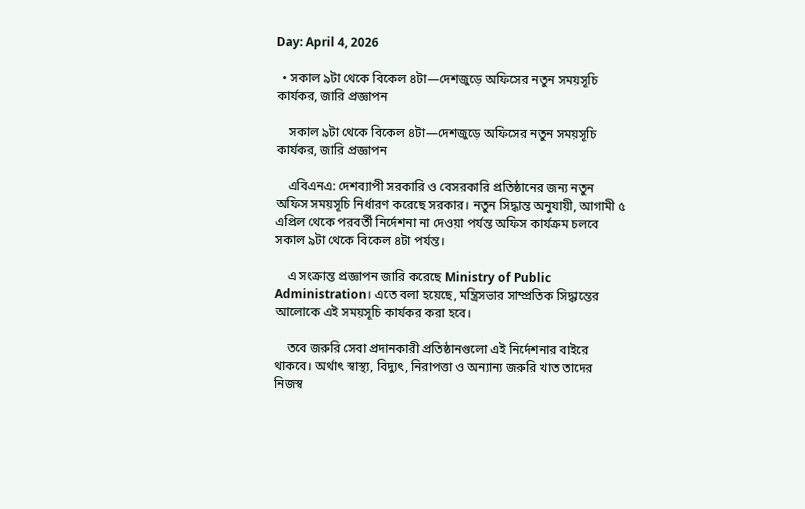Day: April 4, 2026

  • সকাল ৯টা থেকে বিকেল ৪টা—দেশজুড়ে অফিসের নতুন সময়সূচি কার্যকর, জারি প্রজ্ঞাপন

    সকাল ৯টা থেকে বিকেল ৪টা—দেশজুড়ে অফিসের নতুন সময়সূচি কার্যকর, জারি প্রজ্ঞাপন

    এবিএনএ: দেশব্যাপী সরকারি ও বেসরকারি প্রতিষ্ঠানের জন্য নতুন অফিস সময়সূচি নির্ধারণ করেছে সরকার। নতুন সিদ্ধান্ত অনুযায়ী, আগামী ৫ এপ্রিল থেকে পরবর্তী নির্দেশনা না দেওয়া পর্যন্ত অফিস কার্যক্রম চলবে সকাল ৯টা থেকে বিকেল ৪টা পর্যন্ত।

    এ সংক্রান্ত প্রজ্ঞাপন জারি করেছে Ministry of Public Administration। এতে বলা হয়েছে, মন্ত্রিসভার সাম্প্রতিক সিদ্ধান্তের আলোকে এই সময়সূচি কার্যকর করা হবে।

    তবে জরুরি সেবা প্রদানকারী প্রতিষ্ঠানগুলো এই নির্দেশনার বাইরে থাকবে। অর্থাৎ স্বাস্থ্য, বিদ্যুৎ, নিরাপত্তা ও অন্যান্য জরুরি খাত তাদের নিজস্ব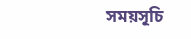সময়সূচি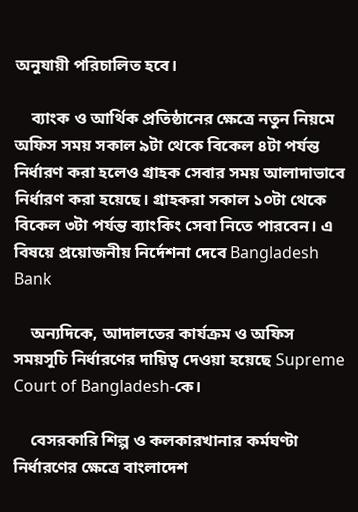অনুযায়ী পরিচালিত হবে।

    ব্যাংক ও আর্থিক প্রতিষ্ঠানের ক্ষেত্রে নতুন নিয়মে অফিস সময় সকাল ৯টা থেকে বিকেল ৪টা পর্যন্ত নির্ধারণ করা হলেও গ্রাহক সেবার সময় আলাদাভাবে নির্ধারণ করা হয়েছে। গ্রাহকরা সকাল ১০টা থেকে বিকেল ৩টা পর্যন্ত ব্যাংকিং সেবা নিতে পারবেন। এ বিষয়ে প্রয়োজনীয় নির্দেশনা দেবে Bangladesh Bank

    অন্যদিকে, আদালতের কার্যক্রম ও অফিস সময়সূচি নির্ধারণের দায়িত্ব দেওয়া হয়েছে Supreme Court of Bangladesh-কে।

    বেসরকারি শিল্প ও কলকারখানার কর্মঘণ্টা নির্ধারণের ক্ষেত্রে বাংলাদেশ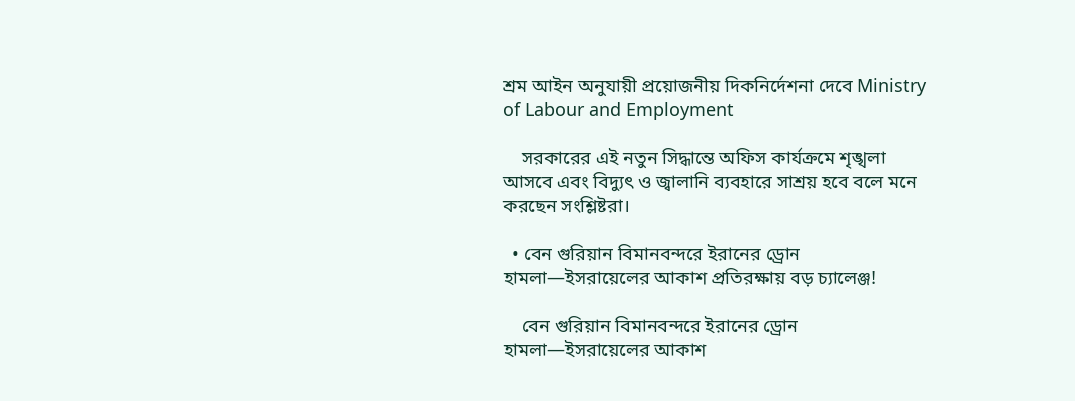শ্রম আইন অনুযায়ী প্রয়োজনীয় দিকনির্দেশনা দেবে Ministry of Labour and Employment

    সরকারের এই নতুন সিদ্ধান্তে অফিস কার্যক্রমে শৃঙ্খলা আসবে এবং বিদ্যুৎ ও জ্বালানি ব্যবহারে সাশ্রয় হবে বলে মনে করছেন সংশ্লিষ্টরা।

  • বেন গুরিয়ান বিমানবন্দরে ইরানের ড্রোন হামলা—ইসরায়েলের আকাশ প্রতিরক্ষায় বড় চ্যালেঞ্জ!

    বেন গুরিয়ান বিমানবন্দরে ইরানের ড্রোন হামলা—ইসরায়েলের আকাশ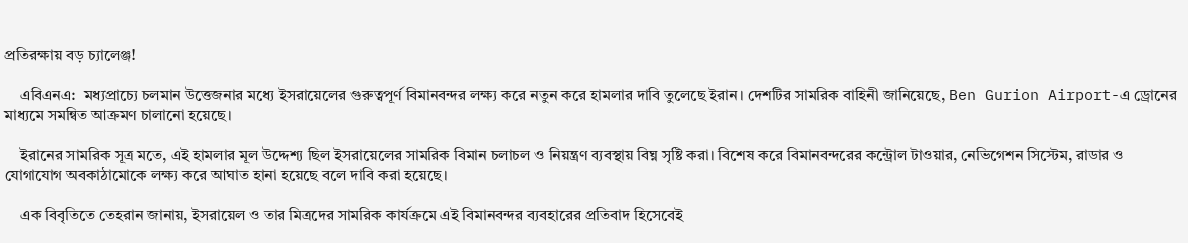প্রতিরক্ষায় বড় চ্যালেঞ্জ!

    এবিএনএ:  মধ্যপ্রাচ্যে চলমান উত্তেজনার মধ্যে ইসরায়েলের গুরুত্বপূর্ণ বিমানবন্দর লক্ষ্য করে নতুন করে হামলার দাবি তুলেছে ইরান। দেশটির সামরিক বাহিনী জানিয়েছে, Ben Gurion Airport-এ ড্রোনের মাধ্যমে সমন্বিত আক্রমণ চালানো হয়েছে।

    ইরানের সামরিক সূত্র মতে, এই হামলার মূল উদ্দেশ্য ছিল ইসরায়েলের সামরিক বিমান চলাচল ও নিয়ন্ত্রণ ব্যবস্থায় বিঘ্ন সৃষ্টি করা। বিশেষ করে বিমানবন্দরের কন্ট্রোল টাওয়ার, নেভিগেশন সিস্টেম, রাডার ও যোগাযোগ অবকাঠামোকে লক্ষ্য করে আঘাত হানা হয়েছে বলে দাবি করা হয়েছে।

    এক বিবৃতিতে তেহরান জানায়, ইসরায়েল ও তার মিত্রদের সামরিক কার্যক্রমে এই বিমানবন্দর ব্যবহারের প্রতিবাদ হিসেবেই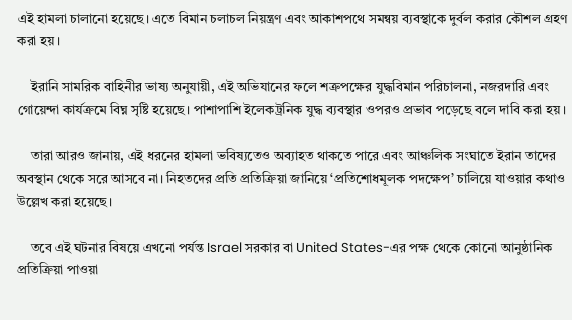এই হামলা চালানো হয়েছে। এতে বিমান চলাচল নিয়ন্ত্রণ এবং আকাশপথে সমন্বয় ব্যবস্থাকে দুর্বল করার কৌশল গ্রহণ করা হয়।

    ইরানি সামরিক বাহিনীর ভাষ্য অনুযায়ী, এই অভিযানের ফলে শত্রুপক্ষের যুদ্ধবিমান পরিচালনা, নজরদারি এবং গোয়েন্দা কার্যক্রমে বিঘ্ন সৃষ্টি হয়েছে। পাশাপাশি ইলেকট্রনিক যুদ্ধ ব্যবস্থার ওপরও প্রভাব পড়েছে বলে দাবি করা হয়।

    তারা আরও জানায়, এই ধরনের হামলা ভবিষ্যতেও অব্যাহত থাকতে পারে এবং আঞ্চলিক সংঘাতে ইরান তাদের অবস্থান থেকে সরে আসবে না। নিহতদের প্রতি প্রতিক্রিয়া জানিয়ে ‘প্রতিশোধমূলক পদক্ষেপ’ চালিয়ে যাওয়ার কথাও উল্লেখ করা হয়েছে।

    তবে এই ঘটনার বিষয়ে এখনো পর্যন্ত Israel সরকার বা United States-এর পক্ষ থেকে কোনো আনুষ্ঠানিক প্রতিক্রিয়া পাওয়া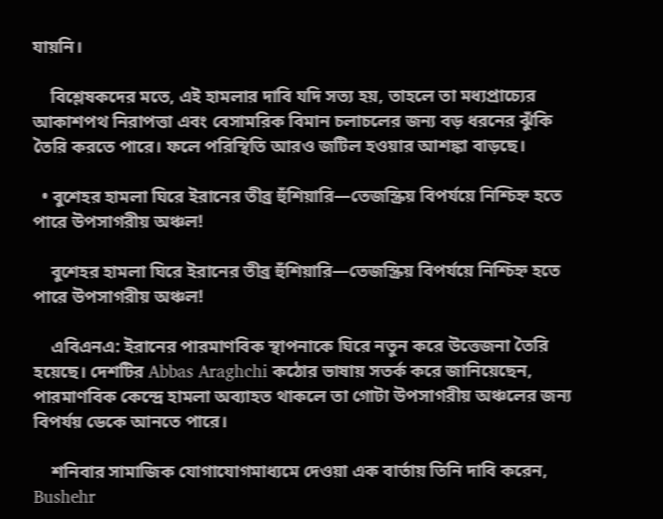যায়নি।

    বিশ্লেষকদের মতে, এই হামলার দাবি যদি সত্য হয়, তাহলে তা মধ্যপ্রাচ্যের আকাশপথ নিরাপত্তা এবং বেসামরিক বিমান চলাচলের জন্য বড় ধরনের ঝুঁকি তৈরি করতে পারে। ফলে পরিস্থিতি আরও জটিল হওয়ার আশঙ্কা বাড়ছে।

  • বুশেহর হামলা ঘিরে ইরানের তীব্র হুঁশিয়ারি—তেজস্ক্রিয় বিপর্যয়ে নিশ্চিহ্ন হতে পারে উপসাগরীয় অঞ্চল!

    বুশেহর হামলা ঘিরে ইরানের তীব্র হুঁশিয়ারি—তেজস্ক্রিয় বিপর্যয়ে নিশ্চিহ্ন হতে পারে উপসাগরীয় অঞ্চল!

    এবিএনএ: ইরানের পারমাণবিক স্থাপনাকে ঘিরে নতুন করে উত্তেজনা তৈরি হয়েছে। দেশটির Abbas Araghchi কঠোর ভাষায় সতর্ক করে জানিয়েছেন, পারমাণবিক কেন্দ্রে হামলা অব্যাহত থাকলে তা গোটা উপসাগরীয় অঞ্চলের জন্য বিপর্যয় ডেকে আনতে পারে।

    শনিবার সামাজিক যোগাযোগমাধ্যমে দেওয়া এক বার্তায় তিনি দাবি করেন, Bushehr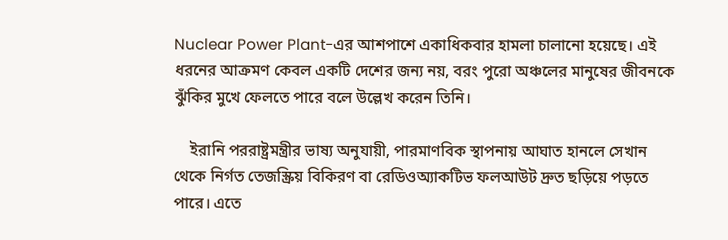Nuclear Power Plant-এর আশপাশে একাধিকবার হামলা চালানো হয়েছে। এই ধরনের আক্রমণ কেবল একটি দেশের জন্য নয়, বরং পুরো অঞ্চলের মানুষের জীবনকে ঝুঁকির মুখে ফেলতে পারে বলে উল্লেখ করেন তিনি।

    ইরানি পররাষ্ট্রমন্ত্রীর ভাষ্য অনুযায়ী, পারমাণবিক স্থাপনায় আঘাত হানলে সেখান থেকে নির্গত তেজস্ক্রিয় বিকিরণ বা রেডিওঅ্যাকটিভ ফলআউট দ্রুত ছড়িয়ে পড়তে পারে। এতে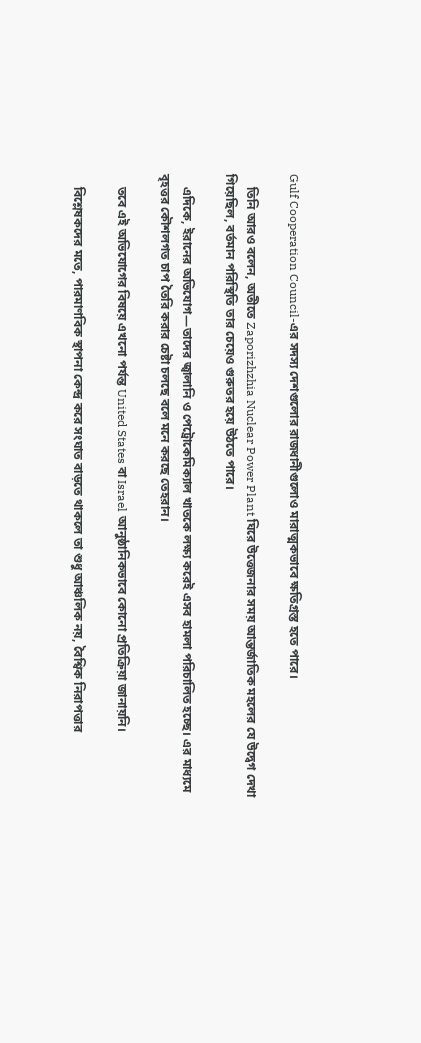Gulf Cooperation Council-এর সদস্য দেশগুলোর রাজধানীগুলোও মারাত্মকভাবে ক্ষতিগ্রস্ত হতে পারে।

    তিনি আরও বলেন, অতীতে Zaporizhzhia Nuclear Power Plant ঘিরে উত্তেজনার সময় আন্তর্জাতিক মহলের যে উদ্বেগ দেখা গিয়েছিল, বর্তমান পরিস্থিতি তার চেয়েও গুরুতর হয়ে উঠতে পারে।

    এদিকে, ইরানের অভিযোগ—তাদের জ্বালানি ও পেট্রোকেমিক্যাল খাতকে লক্ষ্য করেই এসব হামলা পরিচালিত হচ্ছে। এর মাধ্যমে বৃহত্তর কৌশলগত চাপ তৈরি করার চেষ্টা চলছে বলে মনে করছে তেহরান।

    তবে এই অভিযোগের বিষয়ে এখনো পর্যন্ত United States বা Israel আনুষ্ঠানিকভাবে কোনো প্রতিক্রিয়া জানায়নি।

    বিশ্লেষকদের মতে, পারমাণবিক স্থাপনা কেন্দ্র করে সংঘাত বাড়তে থাকলে তা শুধু আঞ্চলিক নয়, বৈশ্বিক নিরাপত্তার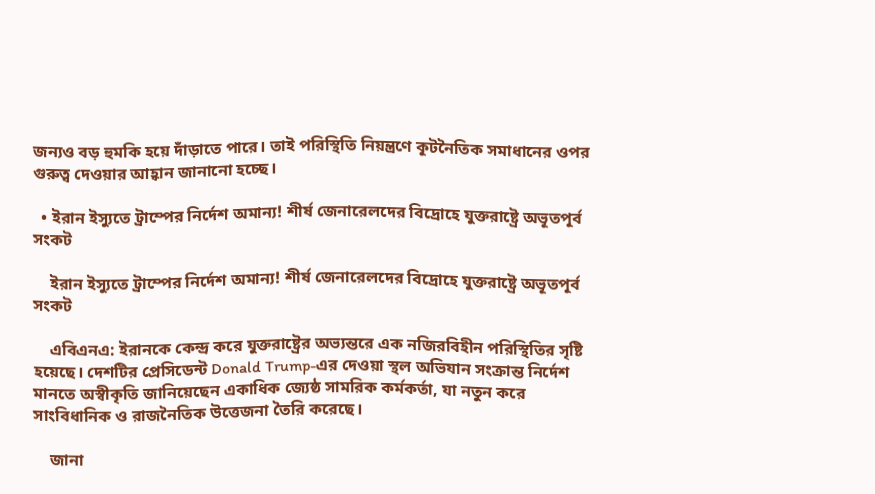জন্যও বড় হুমকি হয়ে দাঁড়াতে পারে। তাই পরিস্থিতি নিয়ন্ত্রণে কূটনৈতিক সমাধানের ওপর গুরুত্ব দেওয়ার আহ্বান জানানো হচ্ছে।

  • ইরান ইস্যুতে ট্রাম্পের নির্দেশ অমান্য! শীর্ষ জেনারেলদের বিদ্রোহে যুক্তরাষ্ট্রে অভূতপূর্ব সংকট

    ইরান ইস্যুতে ট্রাম্পের নির্দেশ অমান্য! শীর্ষ জেনারেলদের বিদ্রোহে যুক্তরাষ্ট্রে অভূতপূর্ব সংকট

    এবিএনএ: ইরানকে কেন্দ্র করে যুক্তরাষ্ট্রের অভ্যন্তরে এক নজিরবিহীন পরিস্থিতির সৃষ্টি হয়েছে। দেশটির প্রেসিডেন্ট Donald Trump-এর দেওয়া স্থল অভিযান সংক্রান্ত নির্দেশ মানতে অস্বীকৃতি জানিয়েছেন একাধিক জ্যেষ্ঠ সামরিক কর্মকর্তা, যা নতুন করে সাংবিধানিক ও রাজনৈতিক উত্তেজনা তৈরি করেছে।

    জানা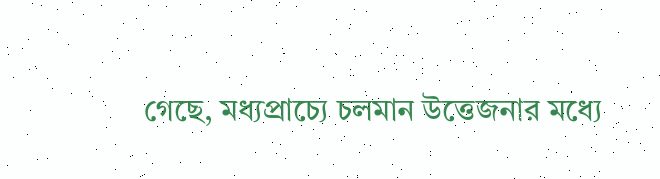গেছে, মধ্যপ্রাচ্যে চলমান উত্তেজনার মধ্যে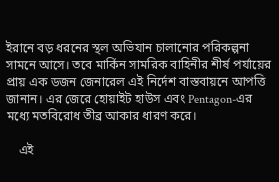ইরানে বড় ধরনের স্থল অভিযান চালানোর পরিকল্পনা সামনে আসে। তবে মার্কিন সামরিক বাহিনীর শীর্ষ পর্যায়ের প্রায় এক ডজন জেনারেল এই নির্দেশ বাস্তবায়নে আপত্তি জানান। এর জেরে হোয়াইট হাউস এবং Pentagon-এর মধ্যে মতবিরোধ তীব্র আকার ধারণ করে।

    এই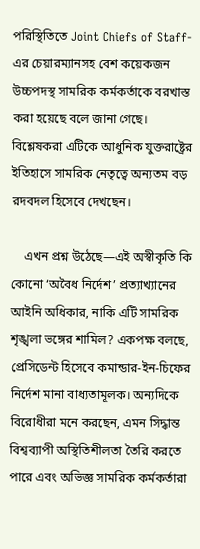পরিস্থিতিতে Joint Chiefs of Staff-এর চেয়ারম্যানসহ বেশ কয়েকজন উচ্চপদস্থ সামরিক কর্মকর্তাকে বরখাস্ত করা হয়েছে বলে জানা গেছে। বিশ্লেষকরা এটিকে আধুনিক যুক্তরাষ্ট্রের ইতিহাসে সামরিক নেতৃত্বে অন্যতম বড় রদবদল হিসেবে দেখছেন।

    এখন প্রশ্ন উঠেছে—এই অস্বীকৃতি কি কোনো ‘অবৈধ নির্দেশ’ প্রত্যাখ্যানের আইনি অধিকার, নাকি এটি সামরিক শৃঙ্খলা ভঙ্গের শামিল? একপক্ষ বলছে, প্রেসিডেন্ট হিসেবে কমান্ডার-ইন-চিফের নির্দেশ মানা বাধ্যতামূলক। অন্যদিকে বিরোধীরা মনে করছেন, এমন সিদ্ধান্ত বিশ্বব্যাপী অস্থিতিশীলতা তৈরি করতে পারে এবং অভিজ্ঞ সামরিক কর্মকর্তারা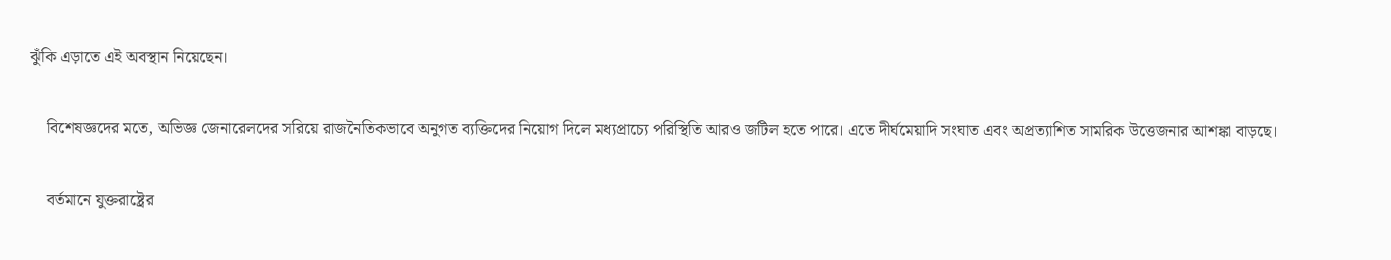ঝুঁকি এড়াতে এই অবস্থান নিয়েছেন।

    বিশেষজ্ঞদের মতে, অভিজ্ঞ জেনারেলদের সরিয়ে রাজনৈতিকভাবে অনুগত ব্যক্তিদের নিয়োগ দিলে মধ্যপ্রাচ্যে পরিস্থিতি আরও জটিল হতে পারে। এতে দীর্ঘমেয়াদি সংঘাত এবং অপ্রত্যাশিত সামরিক উত্তেজনার আশঙ্কা বাড়ছে।

    বর্তমানে যুক্তরাষ্ট্রের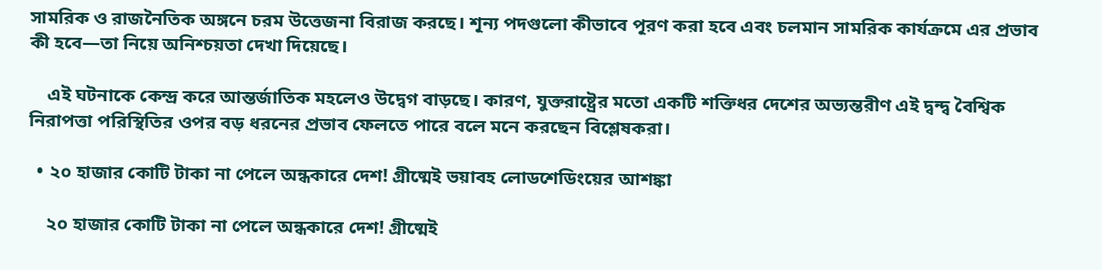সামরিক ও রাজনৈতিক অঙ্গনে চরম উত্তেজনা বিরাজ করছে। শূন্য পদগুলো কীভাবে পূরণ করা হবে এবং চলমান সামরিক কার্যক্রমে এর প্রভাব কী হবে—তা নিয়ে অনিশ্চয়তা দেখা দিয়েছে।

    এই ঘটনাকে কেন্দ্র করে আন্তর্জাতিক মহলেও উদ্বেগ বাড়ছে। কারণ, যুক্তরাষ্ট্রের মতো একটি শক্তিধর দেশের অভ্যন্তরীণ এই দ্বন্দ্ব বৈশ্বিক নিরাপত্তা পরিস্থিতির ওপর বড় ধরনের প্রভাব ফেলতে পারে বলে মনে করছেন বিশ্লেষকরা।

  • ২০ হাজার কোটি টাকা না পেলে অন্ধকারে দেশ! গ্রীষ্মেই ভয়াবহ লোডশেডিংয়ের আশঙ্কা

    ২০ হাজার কোটি টাকা না পেলে অন্ধকারে দেশ! গ্রীষ্মেই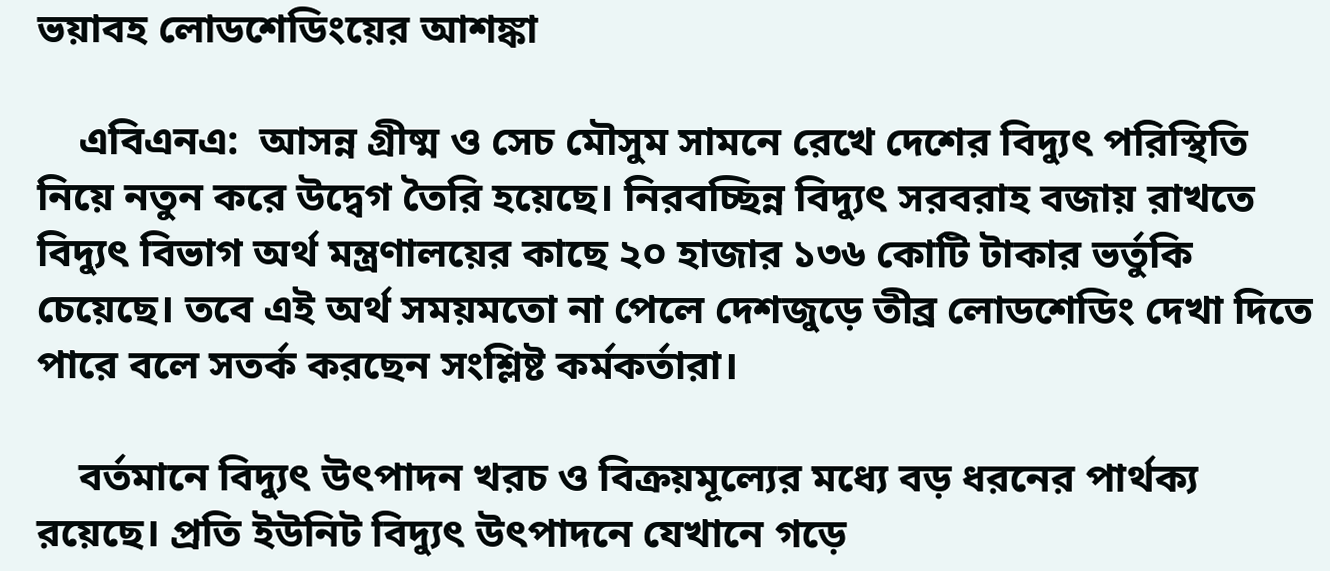ভয়াবহ লোডশেডিংয়ের আশঙ্কা

    এবিএনএ:  আসন্ন গ্রীষ্ম ও সেচ মৌসুম সামনে রেখে দেশের বিদ্যুৎ পরিস্থিতি নিয়ে নতুন করে উদ্বেগ তৈরি হয়েছে। নিরবচ্ছিন্ন বিদ্যুৎ সরবরাহ বজায় রাখতে বিদ্যুৎ বিভাগ অর্থ মন্ত্রণালয়ের কাছে ২০ হাজার ১৩৬ কোটি টাকার ভর্তুকি চেয়েছে। তবে এই অর্থ সময়মতো না পেলে দেশজুড়ে তীব্র লোডশেডিং দেখা দিতে পারে বলে সতর্ক করছেন সংশ্লিষ্ট কর্মকর্তারা।

    বর্তমানে বিদ্যুৎ উৎপাদন খরচ ও বিক্রয়মূল্যের মধ্যে বড় ধরনের পার্থক্য রয়েছে। প্রতি ইউনিট বিদ্যুৎ উৎপাদনে যেখানে গড়ে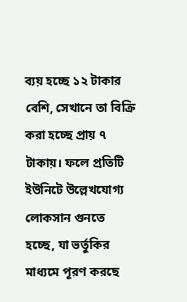ব্যয় হচ্ছে ১২ টাকার বেশি, সেখানে তা বিক্রি করা হচ্ছে প্রায় ৭ টাকায়। ফলে প্রতিটি ইউনিটে উল্লেখযোগ্য লোকসান গুনতে হচ্ছে, যা ভর্তুকির মাধ্যমে পূরণ করছে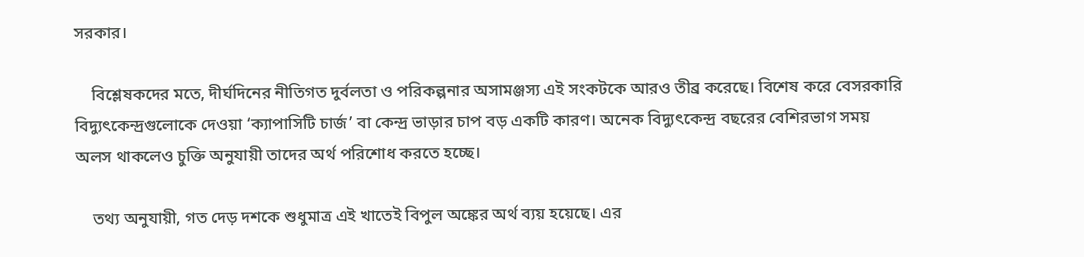সরকার।

    বিশ্লেষকদের মতে, দীর্ঘদিনের নীতিগত দুর্বলতা ও পরিকল্পনার অসামঞ্জস্য এই সংকটকে আরও তীব্র করেছে। বিশেষ করে বেসরকারি বিদ্যুৎকেন্দ্রগুলোকে দেওয়া ‘ক্যাপাসিটি চার্জ’ বা কেন্দ্র ভাড়ার চাপ বড় একটি কারণ। অনেক বিদ্যুৎকেন্দ্র বছরের বেশিরভাগ সময় অলস থাকলেও চুক্তি অনুযায়ী তাদের অর্থ পরিশোধ করতে হচ্ছে।

    তথ্য অনুযায়ী, গত দেড় দশকে শুধুমাত্র এই খাতেই বিপুল অঙ্কের অর্থ ব্যয় হয়েছে। এর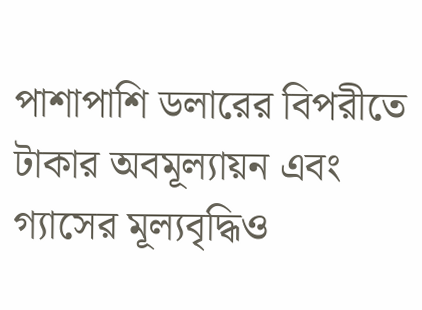পাশাপাশি ডলারের বিপরীতে টাকার অবমূল্যায়ন এবং গ্যাসের মূল্যবৃদ্ধিও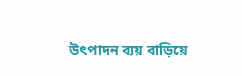উৎপাদন ব্যয় বাড়িয়ে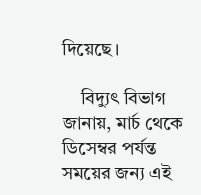দিয়েছে।

    বিদ্যুৎ বিভাগ জানায়, মার্চ থেকে ডিসেম্বর পর্যন্ত সময়ের জন্য এই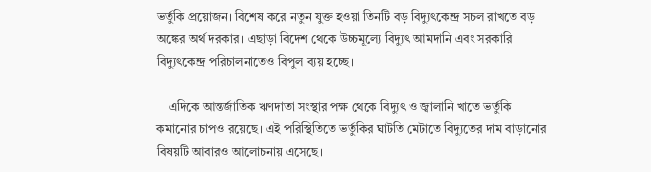ভর্তুকি প্রয়োজন। বিশেষ করে নতুন যুক্ত হওয়া তিনটি বড় বিদ্যুৎকেন্দ্র সচল রাখতে বড় অঙ্কের অর্থ দরকার। এছাড়া বিদেশ থেকে উচ্চমূল্যে বিদ্যুৎ আমদানি এবং সরকারি বিদ্যুৎকেন্দ্র পরিচালনাতেও বিপুল ব্যয় হচ্ছে।

    এদিকে আন্তর্জাতিক ঋণদাতা সংস্থার পক্ষ থেকে বিদ্যুৎ ও জ্বালানি খাতে ভর্তুকি কমানোর চাপও রয়েছে। এই পরিস্থিতিতে ভর্তুকির ঘাটতি মেটাতে বিদ্যুতের দাম বাড়ানোর বিষয়টি আবারও আলোচনায় এসেছে।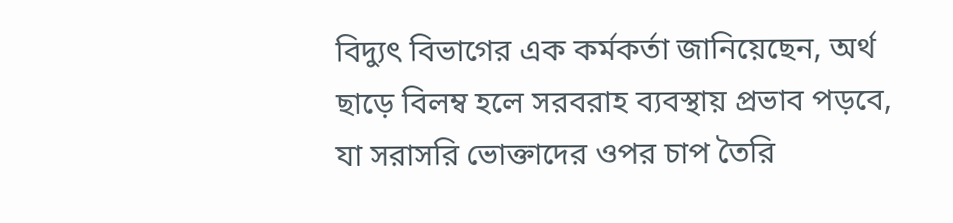বিদ্যুৎ বিভাগের এক কর্মকর্তা জানিয়েছেন, অর্থ ছাড়ে বিলম্ব হলে সরবরাহ ব্যবস্থায় প্রভাব পড়বে, যা সরাসরি ভোক্তাদের ওপর চাপ তৈরি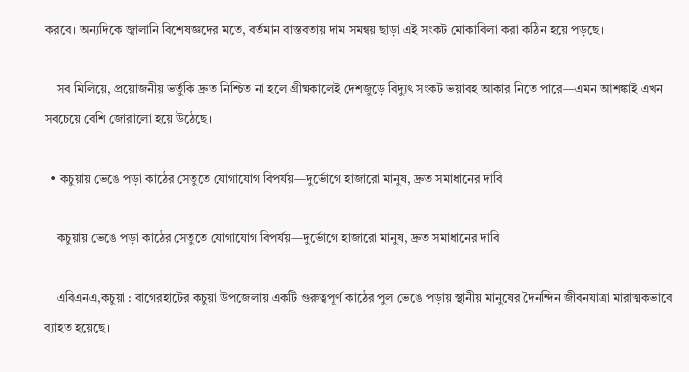করবে। অন্যদিকে জ্বালানি বিশেষজ্ঞদের মতে, বর্তমান বাস্তবতায় দাম সমন্বয় ছাড়া এই সংকট মোকাবিলা করা কঠিন হয়ে পড়ছে।

    সব মিলিয়ে, প্রয়োজনীয় ভর্তুকি দ্রুত নিশ্চিত না হলে গ্রীষ্মকালেই দেশজুড়ে বিদ্যুৎ সংকট ভয়াবহ আকার নিতে পারে—এমন আশঙ্কাই এখন সবচেয়ে বেশি জোরালো হয়ে উঠেছে।

  • কচুয়ায় ভেঙে পড়া কাঠের সেতুতে যোগাযোগ বিপর্যয়—দুর্ভোগে হাজারো মানুষ, দ্রুত সমাধানের দাবি

    কচুয়ায় ভেঙে পড়া কাঠের সেতুতে যোগাযোগ বিপর্যয়—দুর্ভোগে হাজারো মানুষ, দ্রুত সমাধানের দাবি

    এবিএনএ,কচুয়া : বাগেরহাটের কচুয়া উপজেলায় একটি গুরুত্বপূর্ণ কাঠের পুল ভেঙে পড়ায় স্থানীয় মানুষের দৈনন্দিন জীবনযাত্রা মারাত্মকভাবে ব্যাহত হয়েছে।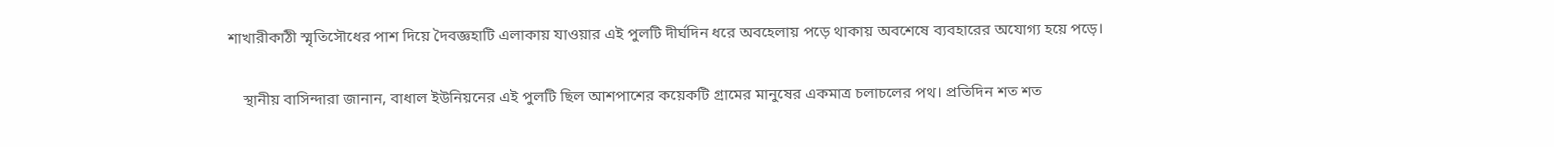শাখারীকাঠী স্মৃতিসৌধের পাশ দিয়ে দৈবজ্ঞহাটি এলাকায় যাওয়ার এই পুলটি দীর্ঘদিন ধরে অবহেলায় পড়ে থাকায় অবশেষে ব্যবহারের অযোগ্য হয়ে পড়ে।

    স্থানীয় বাসিন্দারা জানান, বাধাল ইউনিয়নের এই পুলটি ছিল আশপাশের কয়েকটি গ্রামের মানুষের একমাত্র চলাচলের পথ। প্রতিদিন শত শত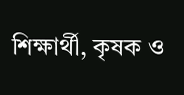শিক্ষার্থী, কৃষক ও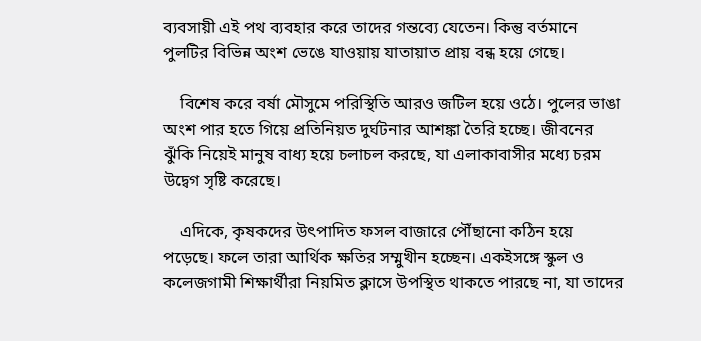ব্যবসায়ী এই পথ ব্যবহার করে তাদের গন্তব্যে যেতেন। কিন্তু বর্তমানে পুলটির বিভিন্ন অংশ ভেঙে যাওয়ায় যাতায়াত প্রায় বন্ধ হয়ে গেছে।

    বিশেষ করে বর্ষা মৌসুমে পরিস্থিতি আরও জটিল হয়ে ওঠে। পুলের ভাঙা অংশ পার হতে গিয়ে প্রতিনিয়ত দুর্ঘটনার আশঙ্কা তৈরি হচ্ছে। জীবনের ঝুঁকি নিয়েই মানুষ বাধ্য হয়ে চলাচল করছে, যা এলাকাবাসীর মধ্যে চরম উদ্বেগ সৃষ্টি করেছে।

    এদিকে, কৃষকদের উৎপাদিত ফসল বাজারে পৌঁছানো কঠিন হয়ে পড়েছে। ফলে তারা আর্থিক ক্ষতির সম্মুখীন হচ্ছেন। একইসঙ্গে স্কুল ও কলেজগামী শিক্ষার্থীরা নিয়মিত ক্লাসে উপস্থিত থাকতে পারছে না, যা তাদের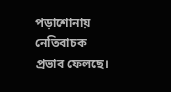পড়াশোনায় নেতিবাচক প্রভাব ফেলছে।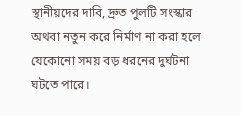স্থানীয়দের দাবি, দ্রুত পুলটি সংস্কার অথবা নতুন করে নির্মাণ না করা হলে যেকোনো সময় বড় ধরনের দুর্ঘটনা ঘটতে পারে।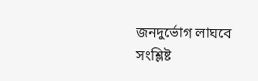জনদুর্ভোগ লাঘবে সংশ্লিষ্ট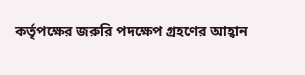কর্তৃপক্ষের জরুরি পদক্ষেপ গ্রহণের আহ্বান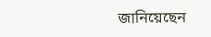জানিয়েছেন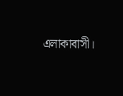এলাকাবাসী।